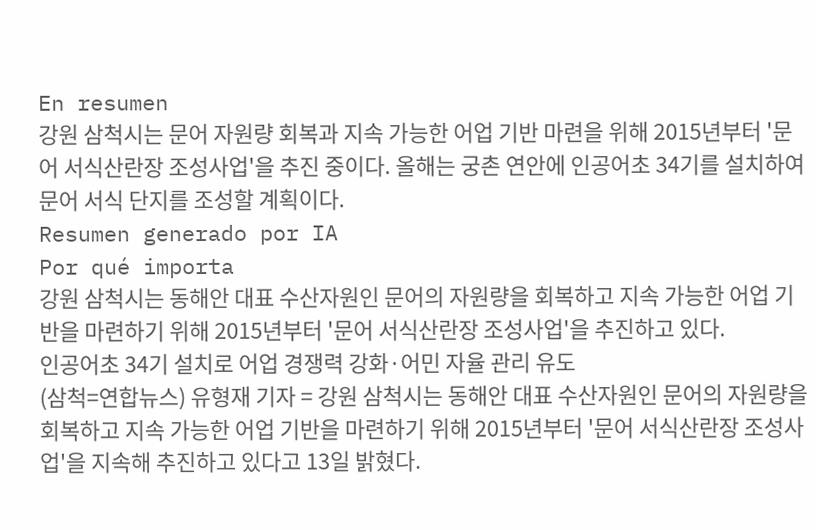En resumen
강원 삼척시는 문어 자원량 회복과 지속 가능한 어업 기반 마련을 위해 2015년부터 '문어 서식산란장 조성사업'을 추진 중이다. 올해는 궁촌 연안에 인공어초 34기를 설치하여 문어 서식 단지를 조성할 계획이다.
Resumen generado por IA
Por qué importa
강원 삼척시는 동해안 대표 수산자원인 문어의 자원량을 회복하고 지속 가능한 어업 기반을 마련하기 위해 2015년부터 '문어 서식산란장 조성사업'을 추진하고 있다.
인공어초 34기 설치로 어업 경쟁력 강화·어민 자율 관리 유도
(삼척=연합뉴스) 유형재 기자 = 강원 삼척시는 동해안 대표 수산자원인 문어의 자원량을 회복하고 지속 가능한 어업 기반을 마련하기 위해 2015년부터 '문어 서식산란장 조성사업'을 지속해 추진하고 있다고 13일 밝혔다.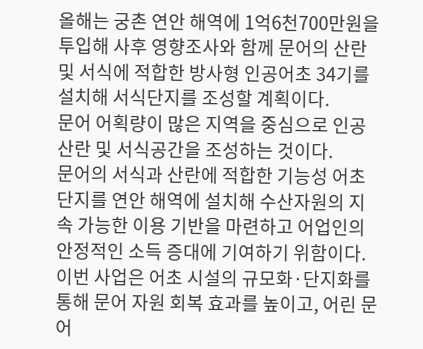올해는 궁촌 연안 해역에 1억6천700만원을 투입해 사후 영향조사와 함께 문어의 산란 및 서식에 적합한 방사형 인공어초 34기를 설치해 서식단지를 조성할 계획이다.
문어 어획량이 많은 지역을 중심으로 인공 산란 및 서식공간을 조성하는 것이다.
문어의 서식과 산란에 적합한 기능성 어초단지를 연안 해역에 설치해 수산자원의 지속 가능한 이용 기반을 마련하고 어업인의 안정적인 소득 증대에 기여하기 위함이다.
이번 사업은 어초 시설의 규모화·단지화를 통해 문어 자원 회복 효과를 높이고, 어린 문어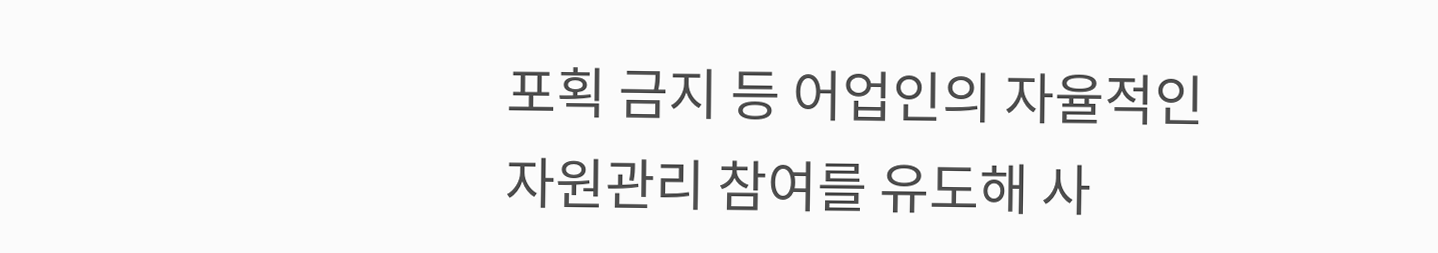포획 금지 등 어업인의 자율적인 자원관리 참여를 유도해 사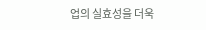업의 실효성을 더욱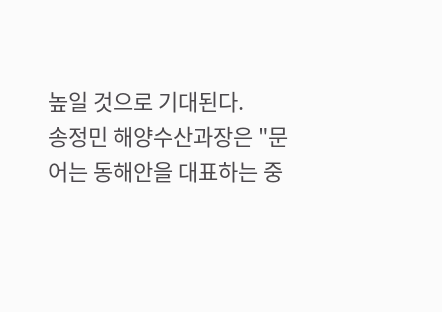높일 것으로 기대된다.
송정민 해양수산과장은 "문어는 동해안을 대표하는 중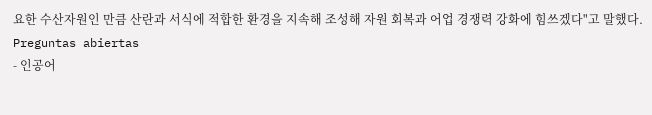요한 수산자원인 만큼 산란과 서식에 적합한 환경을 지속해 조성해 자원 회복과 어업 경쟁력 강화에 힘쓰겠다"고 말했다.
Preguntas abiertas
- 인공어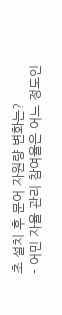초 설치 후 문어 자원량 변화는?
- 어민 자율 관리 참여율은 어느 정도인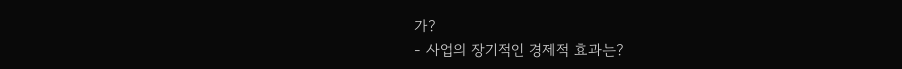가?
- 사업의 장기적인 경제적 효과는?